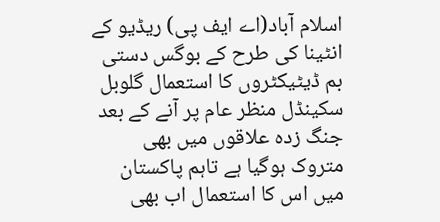اسلام آباد(اے ایف پی) ریڈیو کے انٹینا کی طرح کے بوگس دستی بم ڈیٹیکٹروں کا استعمال گلوبل سکینڈل منظر عام پر آنے کے بعد جنگ زدہ علاقوں میں بھی متروک ہوگیا ہے تاہم پاکستان میں اس کا استعمال اب بھی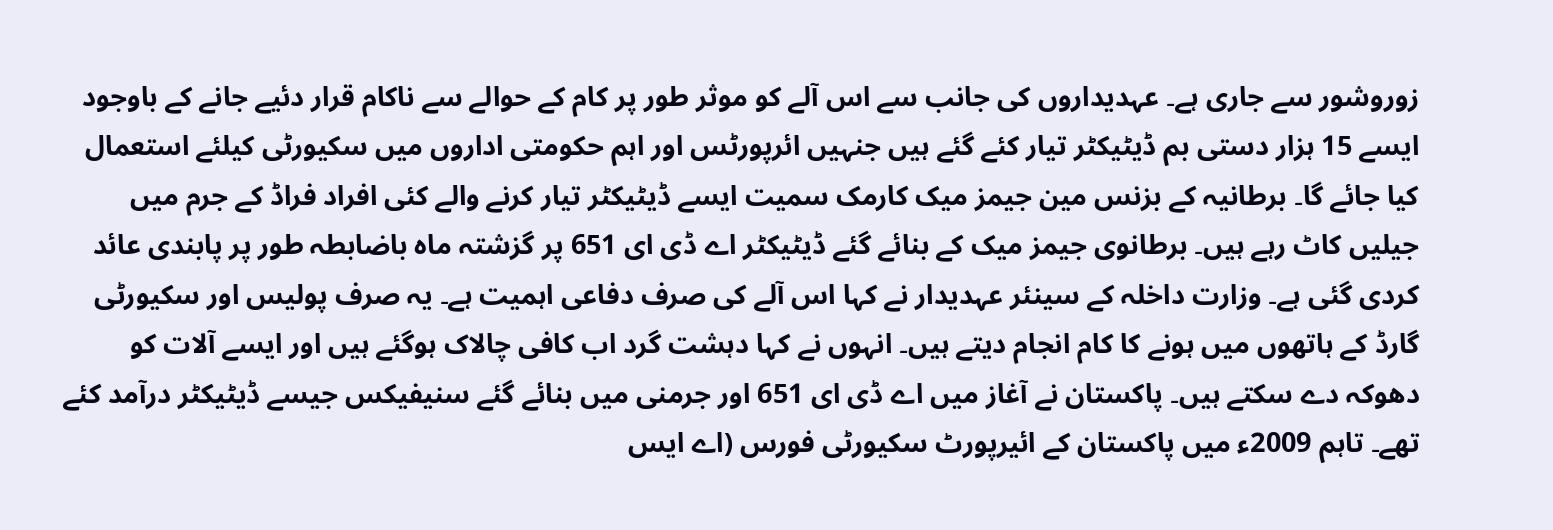زوروشور سے جاری ہے۔ عہدیداروں کی جانب سے اس آلے کو موثر طور پر کام کے حوالے سے ناکام قرار دئیے جانے کے باوجود ایسے 15 ہزار دستی بم ڈیٹیکٹر تیار کئے گئے ہیں جنہیں ائرپورٹس اور اہم حکومتی اداروں میں سکیورٹی کیلئے استعمال کیا جائے گا۔ برطانیہ کے بزنس مین جیمز میک کارمک سمیت ایسے ڈیٹیکٹر تیار کرنے والے کئی افراد فراڈ کے جرم میں جیلیں کاٹ رہے ہیں۔ برطانوی جیمز میک کے بنائے گئے ڈیٹیکٹر اے ڈی ای 651 پر گزشتہ ماہ باضابطہ طور پر پابندی عائد کردی گئی ہے۔ وزارت داخلہ کے سینئر عہدیدار نے کہا اس آلے کی صرف دفاعی اہمیت ہے۔ یہ صرف پولیس اور سکیورٹی گارڈ کے ہاتھوں میں ہونے کا کام انجام دیتے ہیں۔ انہوں نے کہا دہشت گرد اب کافی چالاک ہوگئے ہیں اور ایسے آلات کو دھوکہ دے سکتے ہیں۔ پاکستان نے آغاز میں اے ڈی ای 651 اور جرمنی میں بنائے گئے سنیفیکس جیسے ڈیٹیکٹر درآمد کئے تھے۔ تاہم 2009ء میں پاکستان کے ائیرپورٹ سکیورٹی فورس (اے ایس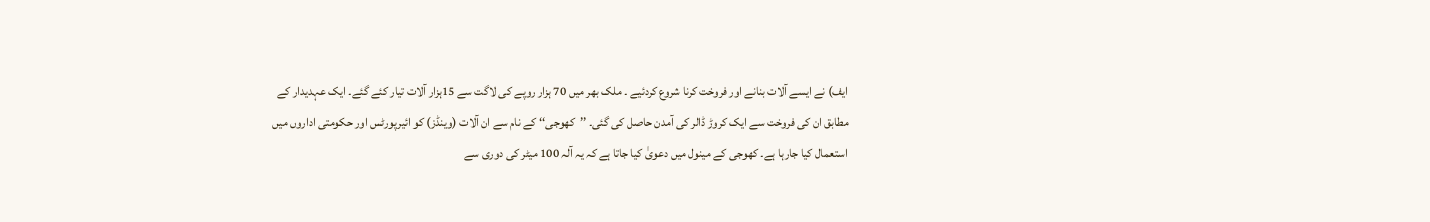ایف) نے ایسے آلات بنانے اور فروخت کرنا شروع کردئیے ۔ ملک بھر میں 70 ہزار روپے کی لاگت سے 15ہزار آلات تیار کئے گئے۔ ایک عہدیدار کے مطابق ان کی فروخت سے ایک کروڑ ڈالر کی آمدن حاصل کی گئی۔ ’’کھوجی‘‘ کے نام سے ان آلات (وینڈز) کو ائیرپورٹس اور حکومتی اداروں میں استعمال کیا جارہا ہے۔ کھوجی کے مینول میں دعویٰ کیا جاتا ہے کہ یہ آلہ 100 میٹر کی دوری سے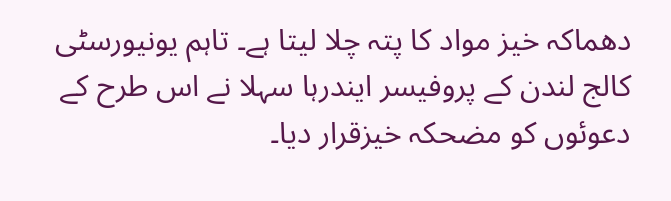دھماکہ خیز مواد کا پتہ چلا لیتا ہے۔ تاہم یونیورسٹی کالج لندن کے پروفیسر ایندرہا سہلا نے اس طرح کے دعوئوں کو مضحکہ خیزقرار دیا۔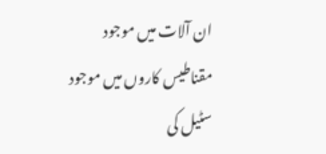ان آلات میں موجود مقناطیس کاروں میں موجود سٹیل کی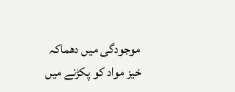موجودگی میں دھماکہ خیز مواد کو پکڑنے میں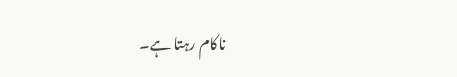ناکام رہتا ہے۔